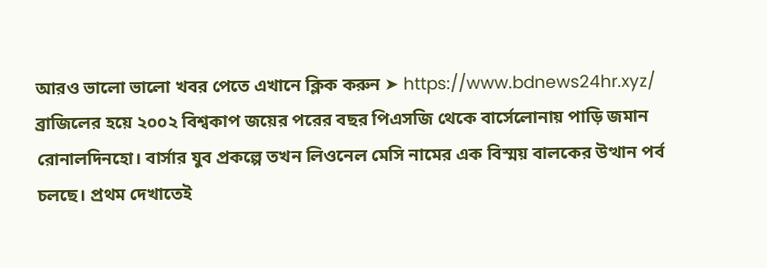আরও ভালো ভালো খবর পেতে এখানে ক্লিক করুন ➤ https://www.bdnews24hr.xyz/
ব্রাজিলের হয়ে ২০০২ বিশ্বকাপ জয়ের পরের বছর পিএসজি থেকে বার্সেলোনায় পাড়ি জমান রোনালদিনহো। বার্সার যুব প্রকল্পে তখন লিওনেল মেসি নামের এক বিস্ময় বালকের উত্থান পর্ব চলছে। প্রথম দেখাতেই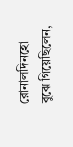রোনালদিনহো বুঝে গিয়েছিলেন,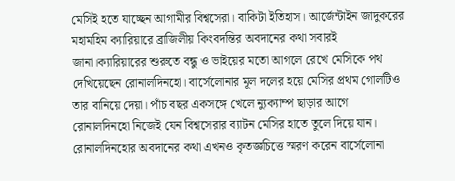মেসিই হতে যাচ্ছেন আগামীর বিশ্বসেরা। বাকিটা ইতিহাস। আর্জেন্টাইন জাদুকরের মহামহিম ক্যারিয়ারে ব্রাজিলীয় কিংবদন্তির অবদানের কথা সবারই জানা।ক্যারিয়ারের শুরুতে বন্ধু ও ভাইয়ের মতো আগলে রেখে মেসিকে পথ দেখিয়েছেন রোনালদিনহো। বার্সেলোনার মূল দলের হয়ে মেসির প্রথম গোলটিও তার বানিয়ে দেয়া। পাঁচ বছর একসঙ্গে খেলে ন্যুক্যাম্প ছাড়ার আগে রোনালদিনহো নিজেই যেন বিশ্বসেরার ব্যাটন মেসির হাতে তুলে দিয়ে যান। রোনালদিনহোর অবদানের কথা এখনও কৃতজ্ঞচিত্তে স্মরণ করেন বার্সেলোনা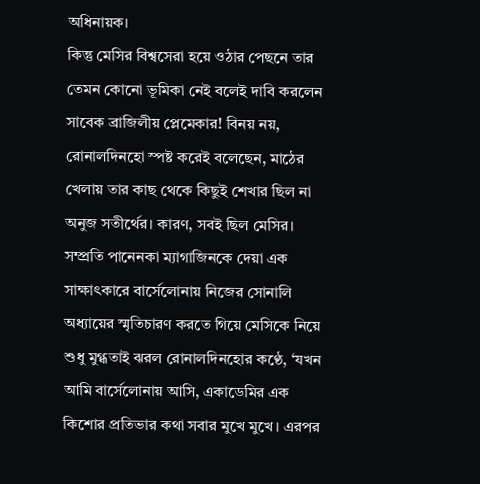অধিনায়ক।
কিন্তু মেসির বিশ্বসেরা হয়ে ওঠার পেছনে তার তেমন কোনো ভূমিকা নেই বলেই দাবি করলেন সাবেক ব্রাজিলীয় প্লেমেকার! বিনয় নয়, রোনালদিনহো স্পষ্ট করেই বলেছেন, মাঠের খেলায় তার কাছ থেকে কিছুই শেখার ছিল না অনুজ সতীর্থের। কারণ, সবই ছিল মেসির।
সম্প্রতি পানেনকা ম্যাগাজিনকে দেয়া এক সাক্ষাৎকারে বার্সেলোনায় নিজের সোনালি অধ্যায়ের স্মৃতিচারণ করতে গিয়ে মেসিকে নিয়ে শুধু মুগ্ধতাই ঝরল রোনালদিনহোর কণ্ঠে, ‘যখন আমি বার্সেলোনায় আসি, একাডেমির এক কিশোর প্রতিভার কথা সবার মুখে মুখে। এরপর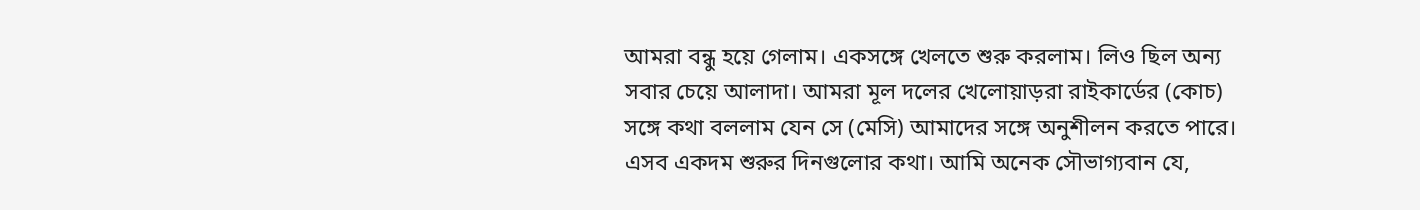আমরা বন্ধু হয়ে গেলাম। একসঙ্গে খেলতে শুরু করলাম। লিও ছিল অন্য সবার চেয়ে আলাদা। আমরা মূল দলের খেলোয়াড়রা রাইকার্ডের (কোচ) সঙ্গে কথা বললাম যেন সে (মেসি) আমাদের সঙ্গে অনুশীলন করতে পারে। এসব একদম শুরুর দিনগুলোর কথা। আমি অনেক সৌভাগ্যবান যে,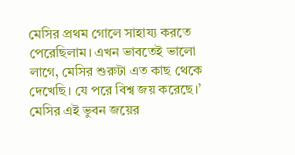মেসির প্রথম গোলে সাহায্য করতে পেরেছিলাম। এখন ভাবতেই ভালো লাগে, মেসির শুরুটা এত কাছ থেকে দেখেছি। যে পরে বিশ্ব জয় করেছে।’
মেসির এই ভুবন জয়ের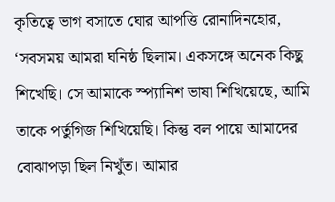কৃতিত্বে ভাগ বসাতে ঘোর আপত্তি রোনাদিনহোর, ‘সবসময় আমরা ঘনিষ্ঠ ছিলাম। একসঙ্গে অনেক কিছু শিখেছি। সে আমাকে স্প্যানিশ ভাষা শিখিয়েছে, আমি তাকে পর্তুগিজ শিখিয়েছি। কিন্তু বল পায়ে আমাদের বোঝাপড়া ছিল নিখুঁত। আমার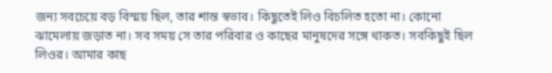জন্য সবচেয়ে বড় বিস্ময় ছিল, তার শান্ত স্বভাব। কিছুতেই লিও বিচলিত হতো না। কোনো ঝামেলায় জড়াত না। সব সময় সে তার পরিবার ও কাছের মানুষদের সঙ্গে থাকত। সবকিছুই ছিল লিওর। আমার কাছ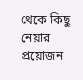থেকে কিছু নেয়ার প্রয়োজন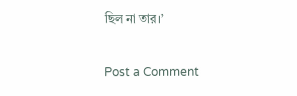ছিল না তার।’

Post a Comment